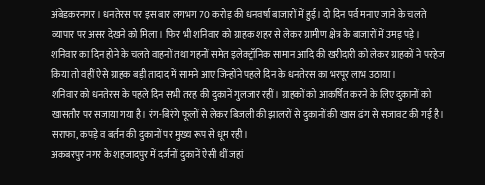अंबेडकरनगर। धनतेरस पर इस बार लगभग 70 करोड़ की धनवर्षा बाजारों में हुई। दो दिन पर्व मनाए जाने के चलते व्यापार पर असर देखने को मिला। फिर भी शनिवार को ग्राहक शहर से लेकर ग्रामीण क्षेत्र के बाजारों में उमड़ पड़े। शनिवार का दिन होने के चलते वाहनों तथा गहनों समेत इलेक्ट्रॉनिक सामान आदि की खरीदारी को लेकर ग्राहकों ने परहेज किया तो वहीं ऐसे ग्राहक बड़ी तादाद में सामने आए जिन्होंने पहले दिन के धनतेरस का भरपूर लाभ उठाया।
शनिवार को धनतेरस के पहले दिन सभी तरह की दुकानें गुलजार रहीं। ग्राहकों को आकर्षित करने के लिए दुकानों को खासतौर पर सजाया गया है। रंग-बिरंगे फूलों से लेकर बिजली की झालरों से दुकानों की खास ढंग से सजावट की गई है। सराफा, कपड़े व बर्तन की दुकानों पर मुख्य रूप से धूम रही।
अकबरपुर नगर के शहजादपुर में दर्जनों दुकानें ऐसी थीं जहां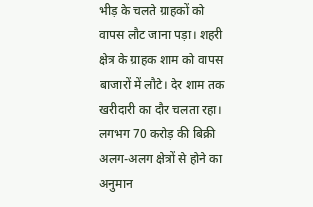भीड़ के चलते ग्राहकों को वापस लौट जाना पड़ा। शहरी क्षेत्र के ग्राहक शाम को वापस बाजारों में लौटे। देर शाम तक खरीदारी का दौर चलता रहा। लगभग 70 करोड़ की बिक्री अलग-अलग क्षेत्रों से होने का अनुमान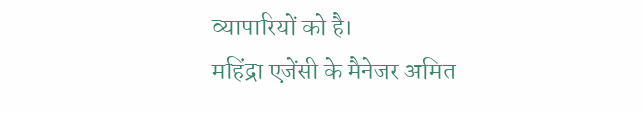व्यापारियों को है।
महिंद्रा एजेंसी के मैनेजर अमित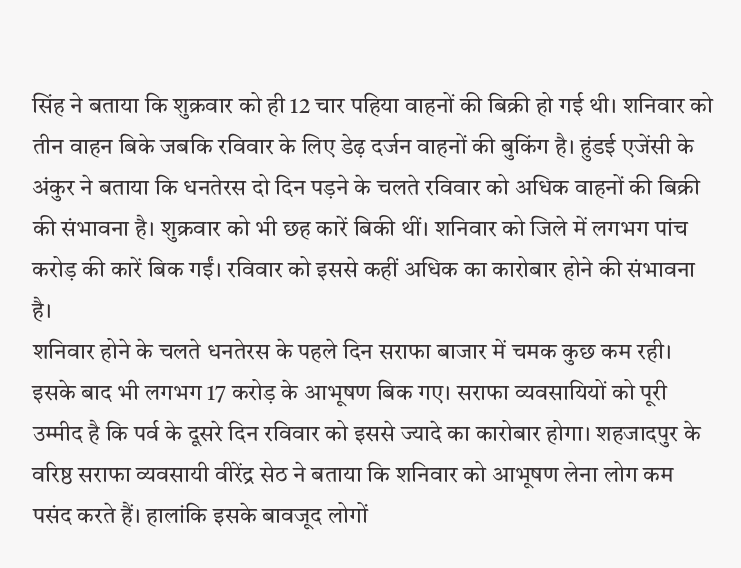सिंह ने बताया कि शुक्रवार को ही 12 चार पहिया वाहनों की बिक्री हो गई थी। शनिवार को तीन वाहन बिके जबकि रविवार के लिए डेढ़ दर्जन वाहनों की बुकिंग है। हुंडई एजेंसी के अंकुर ने बताया कि धनतेरस दो दिन पड़ने के चलते रविवार को अधिक वाहनों की बिक्री की संभावना है। शुक्रवार को भी छह कारें बिकी थीं। शनिवार को जिले में लगभग पांच करोड़ की कारें बिक गईं। रविवार को इससे कहीं अधिक का कारोबार होने की संभावना है।
शनिवार होने के चलते धनतेरस के पहले दिन सराफा बाजार में चमक कुछ कम रही। इसके बाद भी लगभग 17 करोड़ के आभूषण बिक गए। सराफा व्यवसायियों को पूरी उम्मीद है कि पर्व के दूसरे दिन रविवार को इससे ज्यादे का कारोबार होगा। शहजादपुर के वरिष्ठ सराफा व्यवसायी वीरेंद्र सेठ ने बताया कि शनिवार को आभूषण लेना लोग कम पसंद करते हैं। हालांकि इसके बावजूद लोगों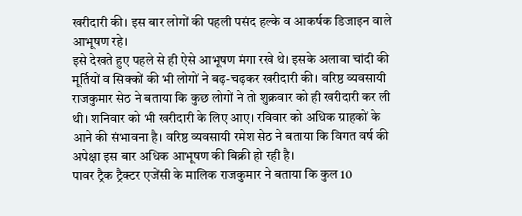खरीदारी की। इस बार लोगों की पहली पसंद हल्के व आकर्षक डिजाइन वाले आभूषण रहे।
इसे देखते हुए पहले से ही ऐसे आभूषण मंगा रखे थे। इसके अलावा चांदी की मूर्तियों व सिक्कों की भी लोगों ने बढ़-चढ़कर खरीदारी की। वरिष्ठ व्यवसायी राजकुमार सेठ ने बताया कि कुछ लोगों ने तो शुक्रवार को ही खरीदारी कर ली थी। शनिवार को भी खरीदारी के लिए आए। रविवार को अधिक ग्राहकों के आने की संभावना है। वरिष्ठ व्यवसायी रमेश सेठ ने बताया कि विगत वर्ष की अपेक्षा इस बार अधिक आभूषण की बिक्री हो रही है।
पावर ट्रैक ट्रैक्टर एजेंसी के मालिक राजकुमार ने बताया कि कुल 10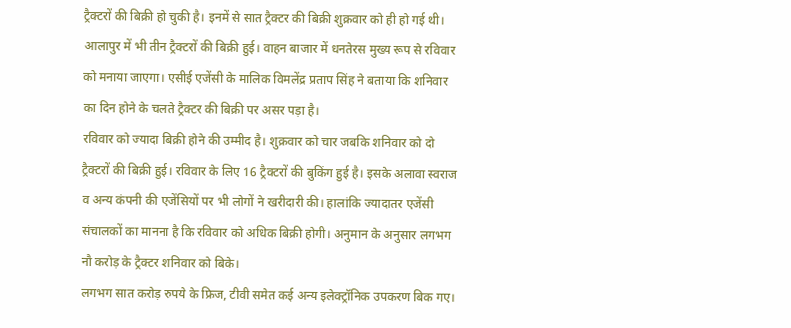ट्रैक्टरों की बिक्री हो चुकी है। इनमें से सात ट्रैक्टर की बिक्री शुक्रवार को ही हो गई थी। आलापुर में भी तीन ट्रैक्टरों की बिक्री हुई। वाहन बाजार में धनतेरस मुख्य रूप से रविवार को मनाया जाएगा। एसीई एजेंसी के मालिक विमलेंद्र प्रताप सिंह ने बताया कि शनिवार का दिन होने के चलते ट्रैक्टर की बिक्री पर असर पड़ा है।
रविवार को ज्यादा बिक्री होने की उम्मीद है। शुक्रवार को चार जबकि शनिवार को दो ट्रैक्टरों की बिक्री हुई। रविवार के लिए 16 ट्रैक्टरों की बुकिंग हुई है। इसके अलावा स्वराज व अन्य कंपनी की एजेंसियों पर भी लोगों ने खरीदारी की। हालांकि ज्यादातर एजेंसी संचालकों का मानना है कि रविवार को अधिक बिक्री होगी। अनुमान के अनुसार लगभग नौ करोड़ के ट्रैक्टर शनिवार को बिके।
लगभग सात करोड़ रुपये के फ्रिज, टीवी समेत कई अन्य इलेक्ट्रॉनिक उपकरण बिक गए।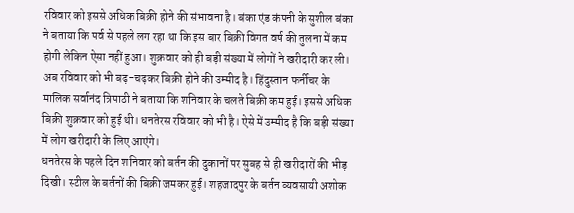रविवार को इससे अधिक बिक्री होने की संभावना है। बंका एंड कंपनी के सुशील बंका ने बताया कि पर्व से पहले लग रहा था कि इस बार बिक्री विगत वर्ष की तुलना में कम होगी लेकिन ऐसा नहीं हुआ। शुक्रवार को ही बड़ी संख्या में लोगों ने खरीदारी कर ली।
अब रविवार को भी बढ़-चढ़कर बिक्री होने की उम्मीद है। हिंदुस्तान फर्नीचर के मालिक सर्वानंद त्रिपाठी ने बताया कि शनिवार के चलते बिक्री कम हुई। इससे अधिक बिक्री शुक्रवार को हुई थी। धनतेरस रविवार को भी है। ऐसे में उम्मीद है कि बड़ी संख्या में लोग खरीदारी के लिए आएंगे।
धनतेरस के पहले दिन शनिवार को बर्तन की दुकानों पर सुबह से ही खरीदारों की भीड़ दिखी। स्टील के बर्तनों की बिक्री जमकर हुई। शहजादपुर के बर्तन व्यवसायी अशोक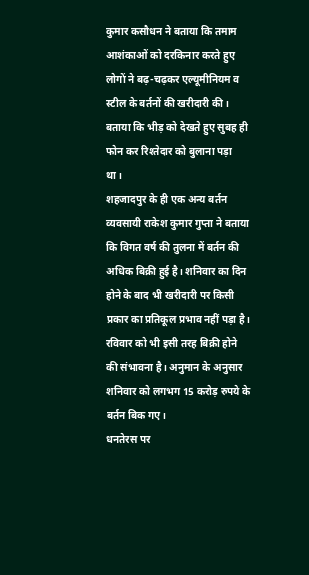कुमार कसौधन ने बताया कि तमाम आशंकाओं को दरकिनार करते हुए लोगों ने बढ़-चढ़कर एल्यूमीनियम व स्टील के बर्तनों की खरीदारी की। बताया कि भीड़ को देखते हुए सुबह ही फोन कर रिश्तेदार को बुलाना पड़ा था।
शहजादपुर के ही एक अन्य बर्तन व्यवसायी राकेश कुमार गुप्ता ने बताया कि विगत वर्ष की तुलना में बर्तन की अधिक बिक्री हुई है। शनिवार का दिन होने के बाद भी खरीदारी पर किसी प्रकार का प्रतिकूल प्रभाव नहीं पड़ा है। रविवार को भी इसी तरह बिक्री होने की संभावना है। अनुमान के अनुसार शनिवार को लगभग 15 करोड़ रुपये के बर्तन बिक गए।
धनतेरस पर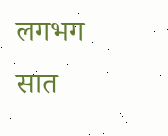लगभग सात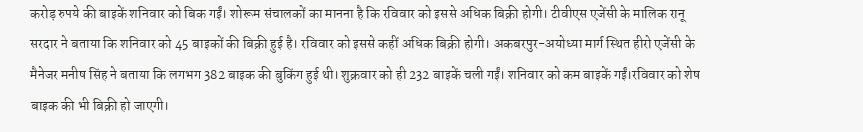करोड़ रुपये की बाइकें शनिवार को बिक गईं। शोरूम संचालकों का मानना है कि रविवार को इससे अधिक बिक्री होगी। टीवीएस एजेंसी के मालिक रानू सरदार ने बताया कि शनिवार को 45 बाइकों की बिक्री हुई है। रविवार को इससे कहीं अधिक बिक्री होगी। अकबरपुर-अयोध्या मार्ग स्थित हीरो एजेंसी के मैनेजर मनीष सिंह ने बताया कि लगभग 382 बाइक की बुकिंग हुई थी। शुक्रवार को ही 232 बाइकें चली गईं। शनिवार को कम बाइकें गईं।रविवार को शेष बाइक की भी बिक्री हो जाएगी।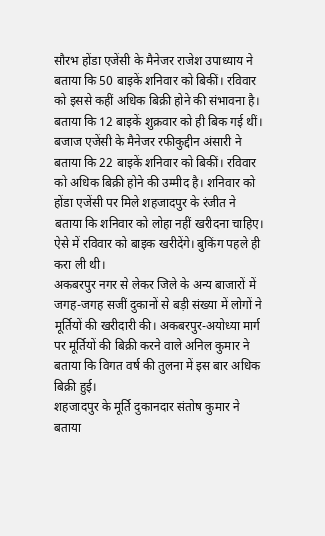सौरभ होंडा एजेंसी के मैनेजर राजेश उपाध्याय ने बताया कि 50 बाइकें शनिवार को बिकीं। रविवार को इससे कहीं अधिक बिक्री होने की संभावना है। बताया कि 12 बाइकें शुक्रवार को ही बिक गई थीं। बजाज एजेंसी के मैनेजर रफीकुद्दीन अंसारी ने बताया कि 22 बाइकें शनिवार को बिकीं। रविवार को अधिक बिक्री होने की उम्मीद है। शनिवार को होंडा एजेंसी पर मिले शहजादपुर के रंजीत ने बताया कि शनिवार को लोहा नहीं खरीदना चाहिए। ऐसे में रविवार को बाइक खरीदेंगे। बुकिंग पहले ही करा ली थी।
अकबरपुर नगर से लेकर जिले के अन्य बाजारों में जगह-जगह सजीं दुकानों से बड़ी संख्या में लोगों ने मूर्तियों की खरीदारी की। अकबरपुर-अयोध्या मार्ग पर मूर्तियों की बिक्री करने वाले अनिल कुमार ने बताया कि विगत वर्ष की तुलना में इस बार अधिक बिक्री हुई।
शहजादपुर के मूर्ति दुकानदार संतोष कुमार ने बताया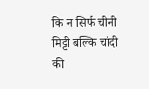कि न सिर्फ चीनी मिट्टी बल्कि चांदी की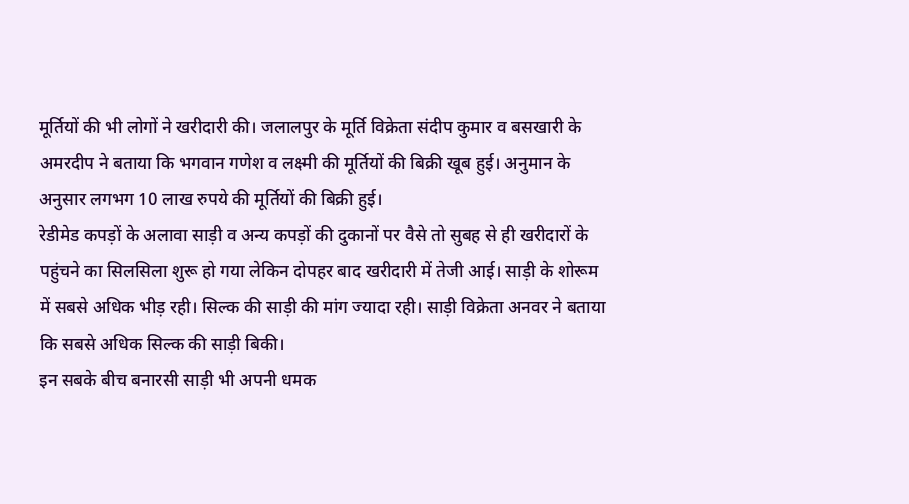मूर्तियों की भी लोगों ने खरीदारी की। जलालपुर के मूर्ति विक्रेता संदीप कुमार व बसखारी के अमरदीप ने बताया कि भगवान गणेश व लक्ष्मी की मूर्तियों की बिक्री खूब हुई। अनुमान के अनुसार लगभग 10 लाख रुपये की मूर्तियों की बिक्री हुई।
रेडीमेड कपड़ों के अलावा साड़ी व अन्य कपड़ों की दुकानों पर वैसे तो सुबह से ही खरीदारों के पहुंचने का सिलसिला शुरू हो गया लेकिन दोपहर बाद खरीदारी में तेजी आई। साड़ी के शोरूम में सबसे अधिक भीड़ रही। सिल्क की साड़ी की मांग ज्यादा रही। साड़ी विक्रेता अनवर ने बताया कि सबसे अधिक सिल्क की साड़ी बिकी।
इन सबके बीच बनारसी साड़ी भी अपनी धमक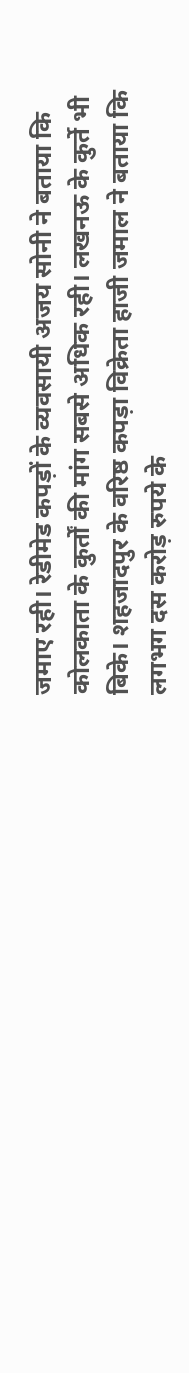जमाए रही। रेडीमेड कपड़ों के व्यवसायी अजय सोनी ने बताया कि कोलकाता के कुर्तों की मांग सबसे अधिक रही। लखनऊ के कुर्ते भी बिके। शहजादपुर के वरिष्ठ कपड़ा विक्रेता हाजी जमाल ने बताया कि लगभग दस करोड़ रुपये के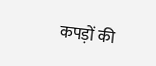कपड़ों की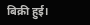बिक्री हुई।